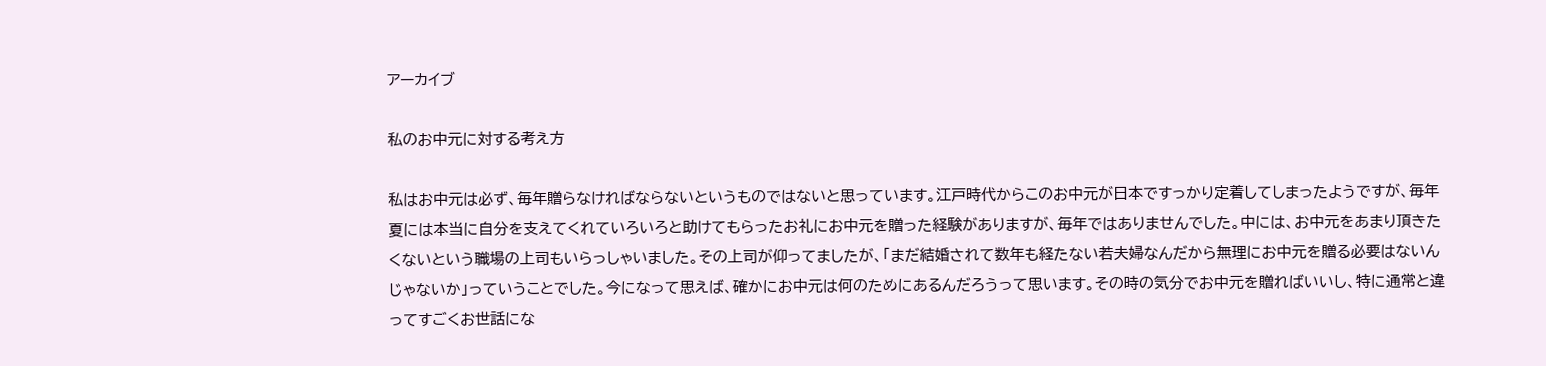アーカイブ

私のお中元に対する考え方

私はお中元は必ず、毎年贈らなければならないというものではないと思っています。江戸時代からこのお中元が日本ですっかり定着してしまったようですが、毎年夏には本当に自分を支えてくれていろいろと助けてもらったお礼にお中元を贈った経験がありますが、毎年ではありませんでした。中には、お中元をあまり頂きたくないという職場の上司もいらっしゃいました。その上司が仰ってましたが、「まだ結婚されて数年も経たない若夫婦なんだから無理にお中元を贈る必要はないんじゃないか」っていうことでした。今になって思えば、確かにお中元は何のためにあるんだろうって思います。その時の気分でお中元を贈ればいいし、特に通常と違ってすごくお世話にな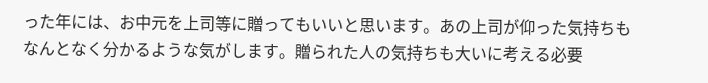った年には、お中元を上司等に贈ってもいいと思います。あの上司が仰った気持ちもなんとなく分かるような気がします。贈られた人の気持ちも大いに考える必要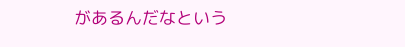があるんだなという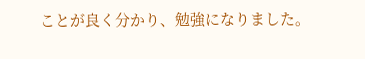ことが良く分かり、勉強になりました。